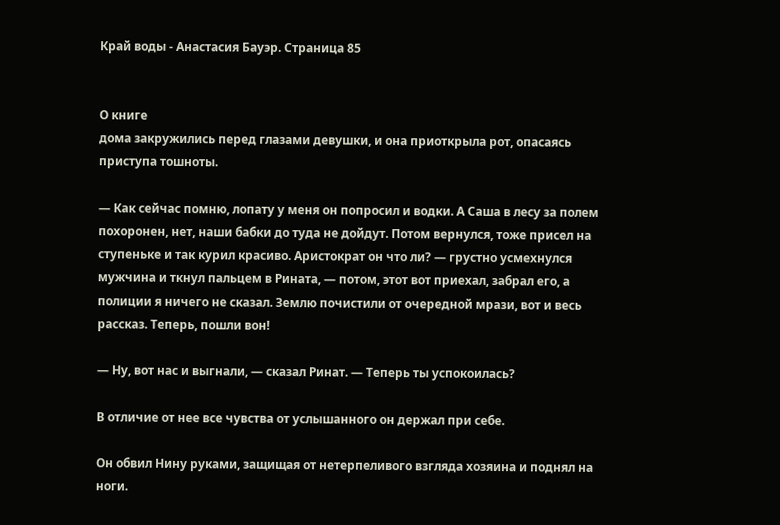Край воды - Анастасия Бауэр. Страница 85


О книге
дома закружились перед глазами девушки, и она приоткрыла рот, опасаясь приступа тошноты.

— Как сейчас помню, лопату у меня он попросил и водки. А Саша в лесу за полем похоронен, нет, наши бабки до туда не дойдут. Потом вернулся, тоже присел на ступеньке и так курил красиво. Аристократ он что ли? — грустно усмехнулся мужчина и ткнул пальцем в Рината, — потом, этот вот приехал, забрал его, а полиции я ничего не сказал. Землю почистили от очередной мрази, вот и весь рассказ. Теперь, пошли вон!

— Ну, вот нас и выгнали, — сказал Ринат. — Теперь ты успокоилась?

В отличие от нее все чувства от услышанного он держал при себе.

Он обвил Нину руками, защищая от нетерпеливого взгляда хозяина и поднял на ноги.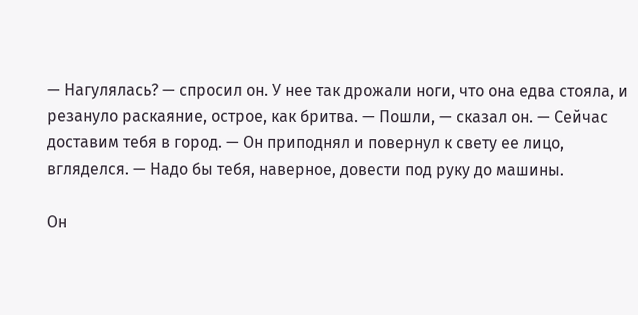— Нагулялась? — спросил он. У нее так дрожали ноги, что она едва стояла, и резануло раскаяние, острое, как бритва. — Пошли, — сказал он. — Сейчас доставим тебя в город. — Он приподнял и повернул к свету ее лицо, вгляделся. — Надо бы тебя, наверное, довести под руку до машины.

Он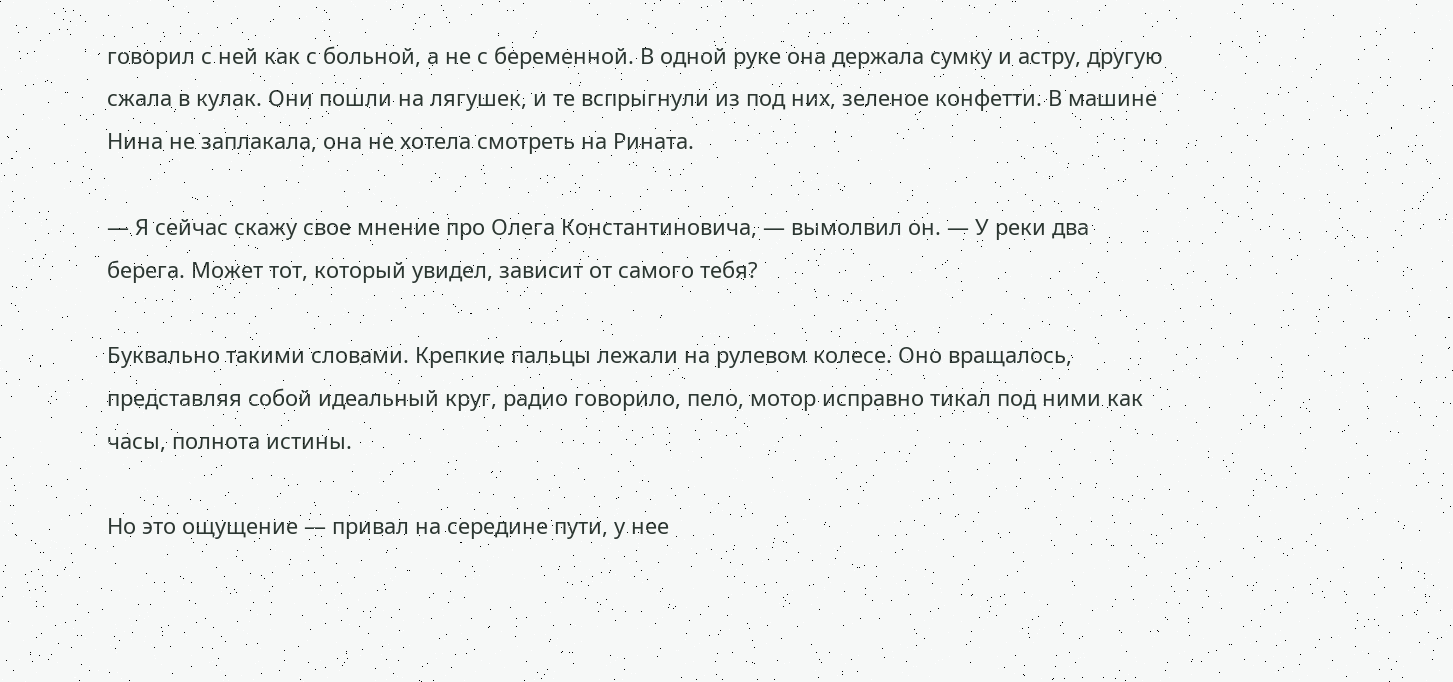говорил с ней как с больной, а не с беременной. В одной руке она держала сумку и астру, другую сжала в кулак. Они пошли на лягушек, и те вспрыгнули из под них, зеленое конфетти. В машине Нина не заплакала, она не хотела смотреть на Рината.

— Я сейчас скажу свое мнение про Олега Константиновича, — вымолвил он. — У реки два берега. Может тот, который увидел, зависит от самого тебя?

Буквально такими словами. Крепкие пальцы лежали на рулевом колесе. Оно вращалось, представляя собой идеальный круг, радио говорило, пело, мотор исправно тикал под ними как часы, полнота истины.

Но это ощущение — привал на середине пути, у нее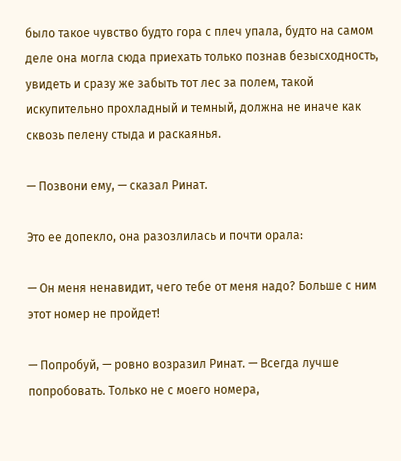было такое чувство будто гора с плеч упала, будто на самом деле она могла сюда приехать только познав безысходность, увидеть и сразу же забыть тот лес за полем, такой искупительно прохладный и темный, должна не иначе как сквозь пелену стыда и раскаянья.

— Позвони ему, — сказал Ринат.

Это ее допекло, она разозлилась и почти орала:

— Он меня ненавидит, чего тебе от меня надо? Больше с ним этот номер не пройдет!

— Попробуй, — ровно возразил Ринат. — Всегда лучше попробовать. Только не с моего номера,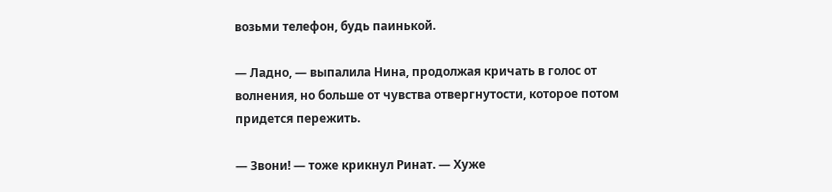возьми телефон, будь паинькой.

— Ладно, — выпалила Нина, продолжая кричать в голос от волнения, но больше от чувства отвергнутости, которое потом придется пережить.

— Звони! — тоже крикнул Ринат. — Хуже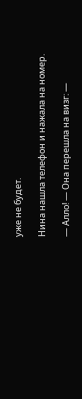уже не будет.

Нина нашла телефон и нажала на номер.

— Алло! — Она перешла на визг: —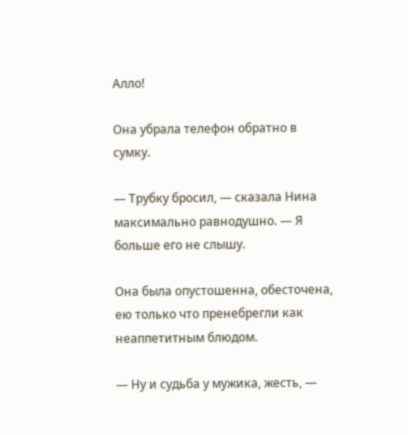Алло!

Она убрала телефон обратно в сумку.

— Трубку бросил, — сказала Нина максимально равнодушно. — Я больше его не слышу.

Она была опустошенна, обесточена, ею только что пренебрегли как неаппетитным блюдом.

— Ну и судьба у мужика, жесть, —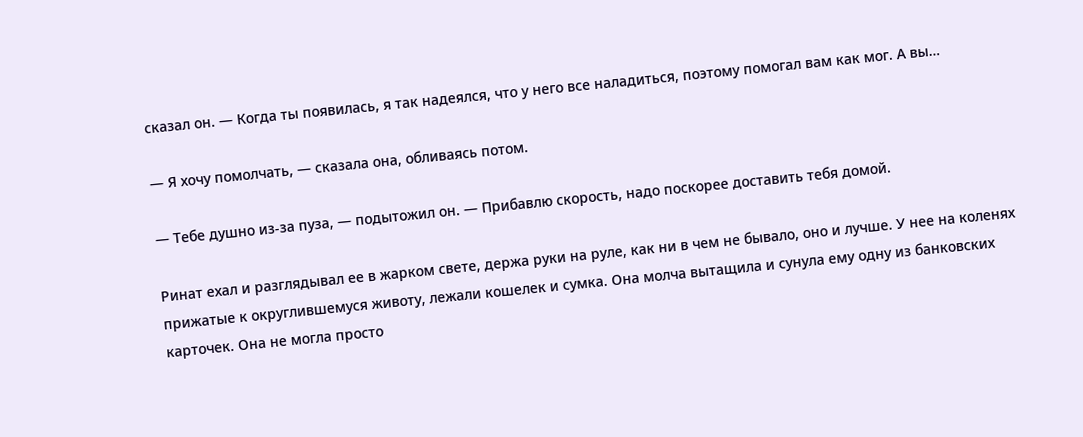сказал он. — Когда ты появилась, я так надеялся, что у него все наладиться, поэтому помогал вам как мог. А вы…

— Я хочу помолчать, — сказала она, обливаясь потом.

— Тебе душно из-за пуза, — подытожил он. — Прибавлю скорость, надо поскорее доставить тебя домой.

Ринат ехал и разглядывал ее в жарком свете, держа руки на руле, как ни в чем не бывало, оно и лучше. У нее на коленях прижатые к округлившемуся животу, лежали кошелек и сумка. Она молча вытащила и сунула ему одну из банковских карточек. Она не могла просто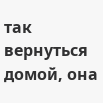так вернуться домой, она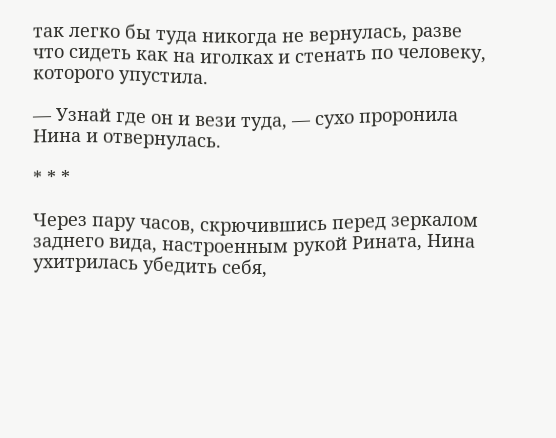так легко бы туда никогда не вернулась, разве что сидеть как на иголках и стенать по человеку, которого упустила.

— Узнай где он и вези туда, — сухо проронила Нина и отвернулась.

* * *

Через пару часов, скрючившись перед зеркалом заднего вида, настроенным рукой Рината, Нина ухитрилась убедить себя,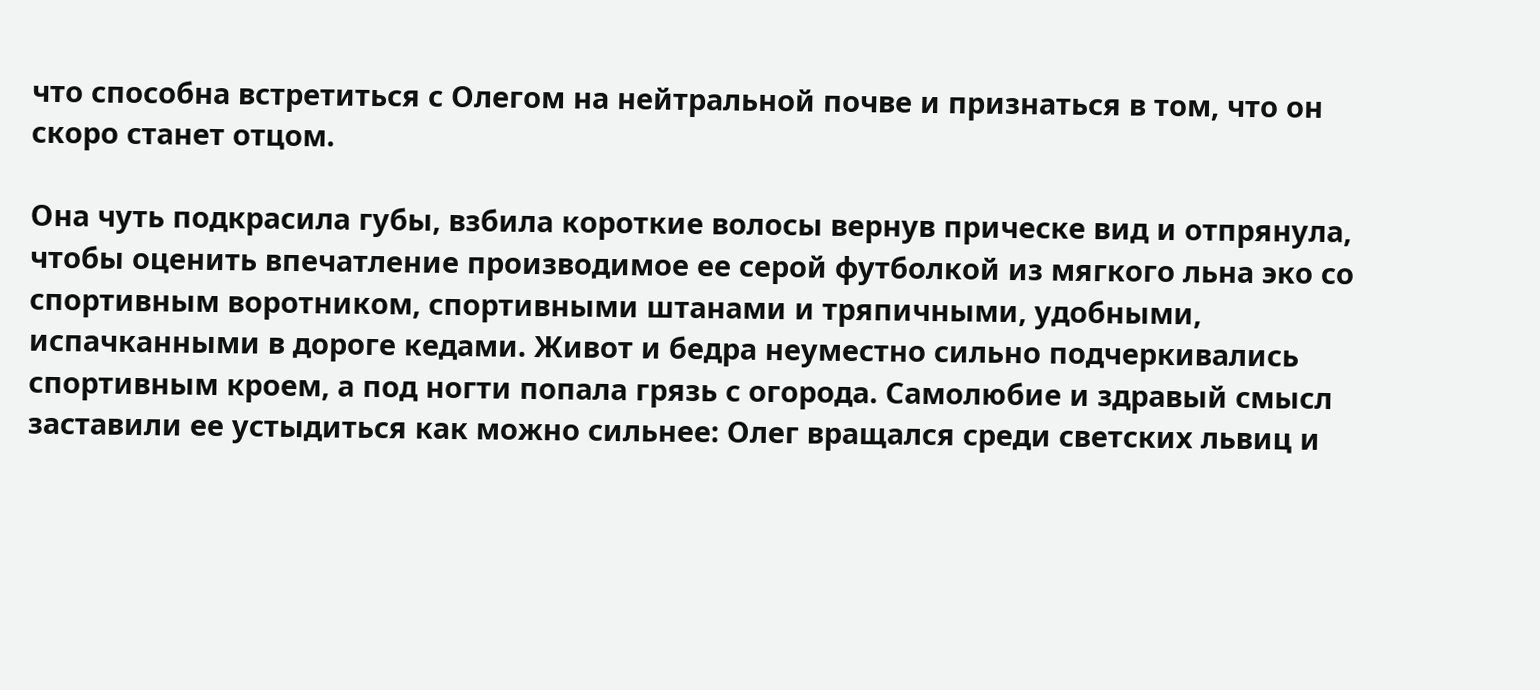что способна встретиться с Олегом на нейтральной почве и признаться в том, что он скоро станет отцом.

Она чуть подкрасила губы, взбила короткие волосы вернув прическе вид и отпрянула, чтобы оценить впечатление производимое ее серой футболкой из мягкого льна эко со спортивным воротником, спортивными штанами и тряпичными, удобными, испачканными в дороге кедами. Живот и бедра неуместно сильно подчеркивались спортивным кроем, а под ногти попала грязь с огорода. Самолюбие и здравый смысл заставили ее устыдиться как можно сильнее: Олег вращался среди светских львиц и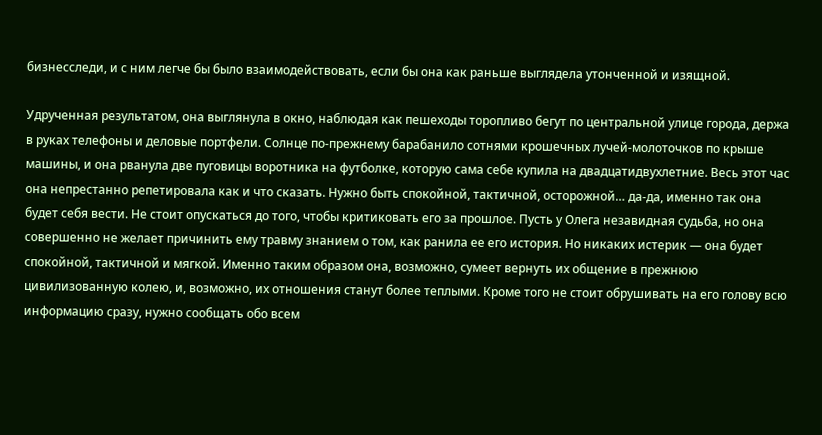бизнесследи, и с ним легче бы было взаимодействовать, если бы она как раньше выглядела утонченной и изящной.

Удрученная результатом, она выглянула в окно, наблюдая как пешеходы торопливо бегут по центральной улице города, держа в руках телефоны и деловые портфели. Солнце по-прежнему барабанило сотнями крошечных лучей-молоточков по крыше машины, и она рванула две пуговицы воротника на футболке, которую сама себе купила на двадцатидвухлетние. Весь этот час она непрестанно репетировала как и что сказать. Нужно быть спокойной, тактичной, осторожной… да-да, именно так она будет себя вести. Не стоит опускаться до того, чтобы критиковать его за прошлое. Пусть у Олега незавидная судьба, но она совершенно не желает причинить ему травму знанием о том, как ранила ее его история. Но никаких истерик — она будет спокойной, тактичной и мягкой. Именно таким образом она, возможно, сумеет вернуть их общение в прежнюю цивилизованную колею, и, возможно, их отношения станут более теплыми. Кроме того не стоит обрушивать на его голову всю информацию сразу, нужно сообщать обо всем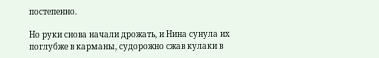постепенно.

Но руки снова начали дрожать, и Нина сунула их поглубже в карманы, судорожно сжав кулаки в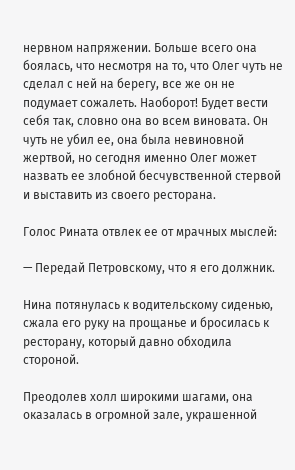нервном напряжении. Больше всего она боялась, что несмотря на то, что Олег чуть не сделал с ней на берегу, все же он не подумает сожалеть. Наоборот! Будет вести себя так, словно она во всем виновата. Он чуть не убил ее, она была невиновной жертвой, но сегодня именно Олег может назвать ее злобной бесчувственной стервой и выставить из своего ресторана.

Голос Рината отвлек ее от мрачных мыслей:

— Передай Петровскому, что я его должник.

Нина потянулась к водительскому сиденью, сжала его руку на прощанье и бросилась к ресторану, который давно обходила стороной.

Преодолев холл широкими шагами, она оказалась в огромной зале, украшенной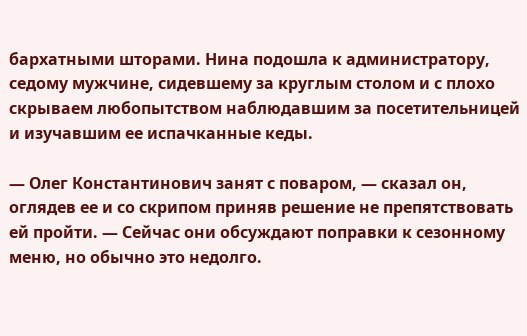бархатными шторами. Нина подошла к администратору, седому мужчине, сидевшему за круглым столом и с плохо скрываем любопытством наблюдавшим за посетительницей и изучавшим ее испачканные кеды.

— Олег Константинович занят с поваром, — сказал он, оглядев ее и со скрипом приняв решение не препятствовать ей пройти. — Сейчас они обсуждают поправки к сезонному меню, но обычно это недолго.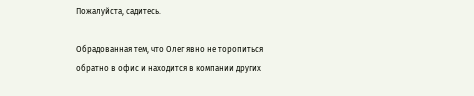Пожалуйста, садитесь.

Обрадованная тем, что Олег явно не торопиться обратно в офис и находится в компании других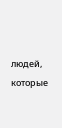людей, которые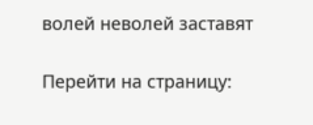волей неволей заставят

Перейти на страницу: